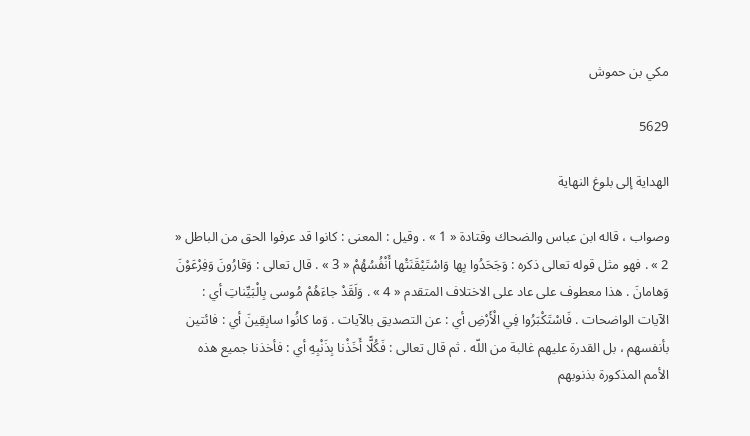مكي بن حموش

5629

الهداية إلى بلوغ النهاية

وصواب ، قاله ابن عباس والضحاك وقتادة « 1 » . وقيل : المعنى : كانوا قد عرفوا الحق من الباطل « 2 » . فهو مثل قوله تعالى ذكره : وَجَحَدُوا بِها وَاسْتَيْقَنَتْها أَنْفُسُهُمْ « 3 » . قال تعالى : وَقارُونَ وَفِرْعَوْنَ وَهامانَ . هذا معطوف على عاد على الاختلاف المتقدم « 4 » . وَلَقَدْ جاءَهُمْ مُوسى بِالْبَيِّناتِ أي : الآيات الواضحات . فَاسْتَكْبَرُوا فِي الْأَرْضِ أي : عن التصديق بالآيات . وَما كانُوا سابِقِينَ أي : فائتين بأنفسهم ، بل القدرة عليهم غالبة من اللّه . ثم قال تعالى : فَكُلًّا أَخَذْنا بِذَنْبِهِ أي : فأخذنا جميع هذه الأمم المذكورة بذنوبهم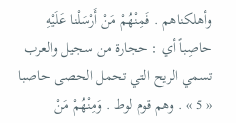وأهلكناهم . فَمِنْهُمْ مَنْ أَرْسَلْنا عَلَيْهِ حاصِباً أي : حجارة من سجيل والعرب تسمي الريح التي تحمل الحصى حاصبا « 5 » . وهم قوم لوط . وَمِنْهُمْ مَنْ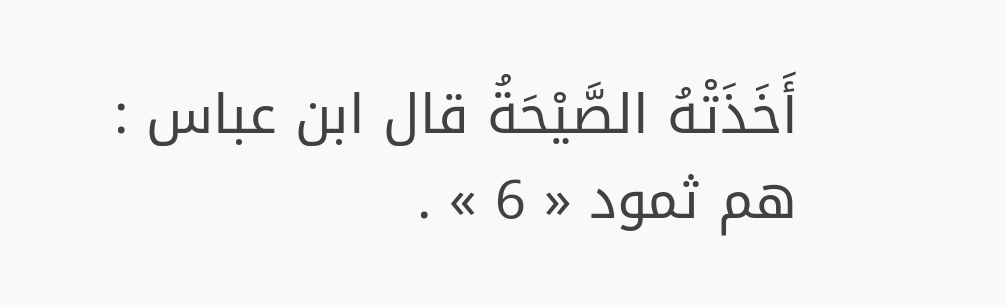أَخَذَتْهُ الصَّيْحَةُ قال ابن عباس : هم ثمود « 6 » .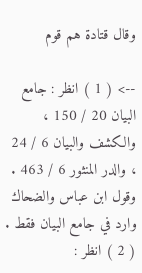وقال قتادة هم قوم

--> ( 1 ) انظر : جامع البيان 20 / 150 ، والكشف والبيان 6 / 24 ، والدر المنثور 6 / 463 . وقول ابن عباس والضحاك وارد في جامع البيان فقط . ( 2 ) انظر :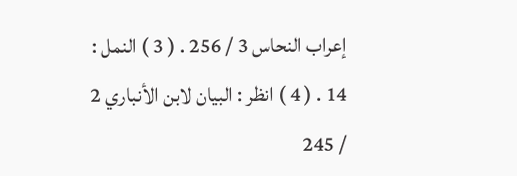إعراب النحاس 3 / 256 . ( 3 ) النمل : 14 . ( 4 ) انظر : البيان لابن الأنباري 2 / 245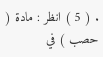. ( 5 ) انظر : مادة ( حصب ) في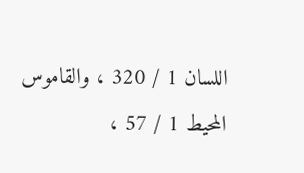اللسان 1 / 320 ، والقاموس المحيط 1 / 57 ،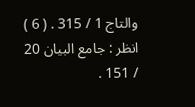والتاج 1 / 315 . ( 6 ) انظر : جامع البيان 20 / 151 .